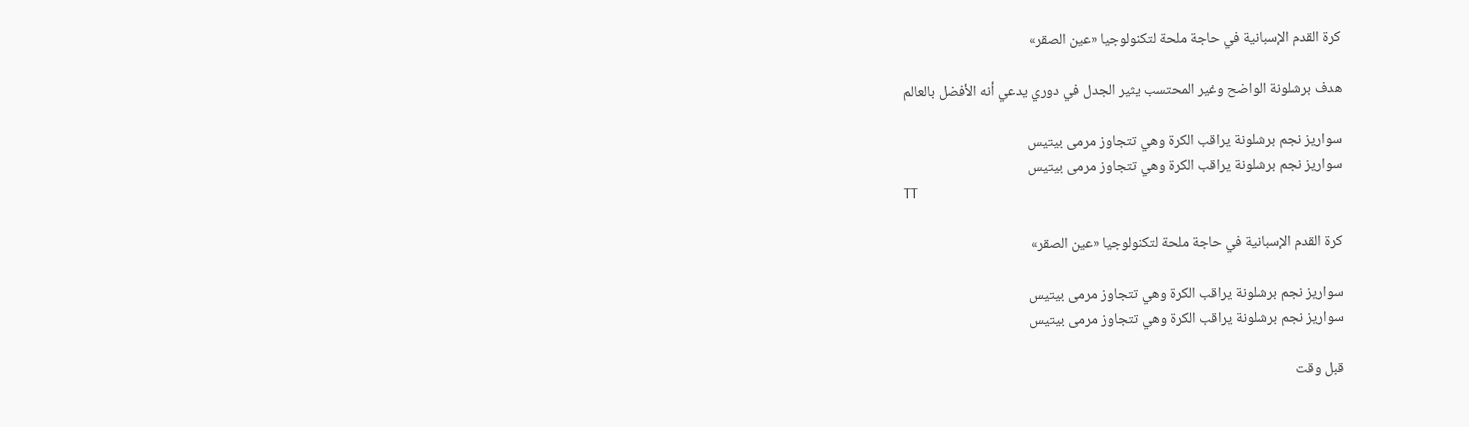كرة القدم الإسبانية في حاجة ملحة لتكنولوجيا «عين الصقر»

هدف برشلونة الواضح وغير المحتسب يثير الجدل في دوري يدعي أنه الأفضل بالعالم

سواريز نجم برشلونة يراقب الكرة وهي تتجاوز مرمى بيتيس
سواريز نجم برشلونة يراقب الكرة وهي تتجاوز مرمى بيتيس
TT

كرة القدم الإسبانية في حاجة ملحة لتكنولوجيا «عين الصقر»

سواريز نجم برشلونة يراقب الكرة وهي تتجاوز مرمى بيتيس
سواريز نجم برشلونة يراقب الكرة وهي تتجاوز مرمى بيتيس

قبل وقت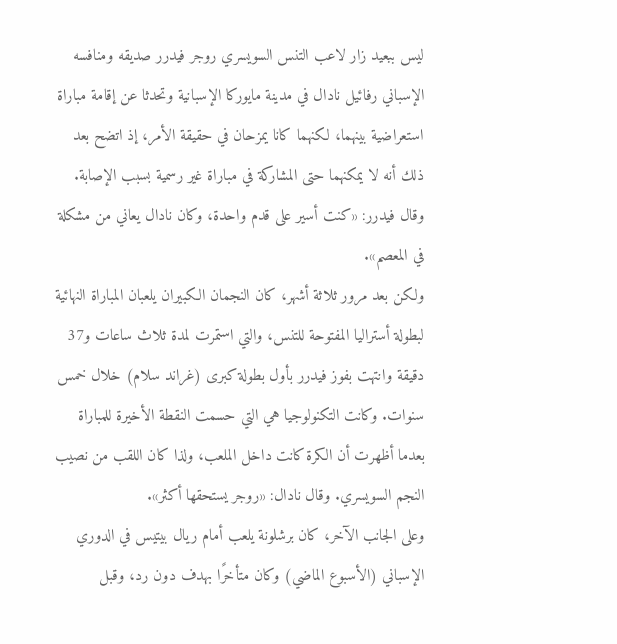ليس ببعيد زار لاعب التنس السويسري روجر فيدرر صديقه ومنافسه الإسباني رفائيل نادال في مدينة مايوركا الإسبانية وتحدثا عن إقامة مباراة استعراضية بينهما، لكنهما كانا يمزحان في حقيقة الأمر، إذ اتضح بعد ذلك أنه لا يمكنهما حتى المشاركة في مباراة غير رسمية بسبب الإصابة. وقال فيدرر: «كنت أسير على قدم واحدة، وكان نادال يعاني من مشكلة في المعصم».
ولكن بعد مرور ثلاثة أشهر، كان النجمان الكبيران يلعبان المباراة النهائية لبطولة أستراليا المفتوحة للتنس، والتي استمرت لمدة ثلاث ساعات و37 دقيقة وانتهت بفوز فيدرر بأول بطولة كبرى (غراند سلام) خلال خمس سنوات. وكانت التكنولوجيا هي التي حسمت النقطة الأخيرة للمباراة بعدما أظهرت أن الكرة كانت داخل الملعب، ولذا كان اللقب من نصيب النجم السويسري. وقال نادال: «روجر يستحقها أكثر».
وعلى الجانب الآخر، كان برشلونة يلعب أمام ريال بيتيس في الدوري الإسباني (الأسبوع الماضي) وكان متأخرًا بهدف دون رد، وقبل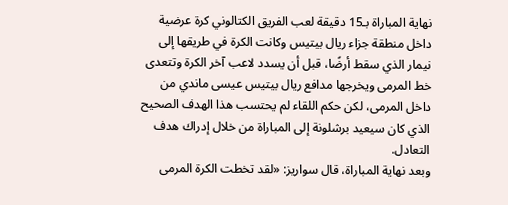نهاية المباراة بـ15 دقيقة لعب الفريق الكتالوني كرة عرضية داخل منطقة جزاء ريال بيتيس وكانت الكرة في طريقها إلى نيمار الذي سقط أرضًا، قبل أن يسدد لاعب آخر الكرة وتتعدى خط المرمى ويخرجها مدافع ريال بيتيس عيسى ماندي من داخل المرمى، لكن حكم اللقاء لم يحتسب هذا الهدف الصحيح الذي كان سيعيد برشلونة إلى المباراة من خلال إدراك هدف التعادل.
وبعد نهاية المباراة، قال سواريز: «لقد تخطت الكرة المرمى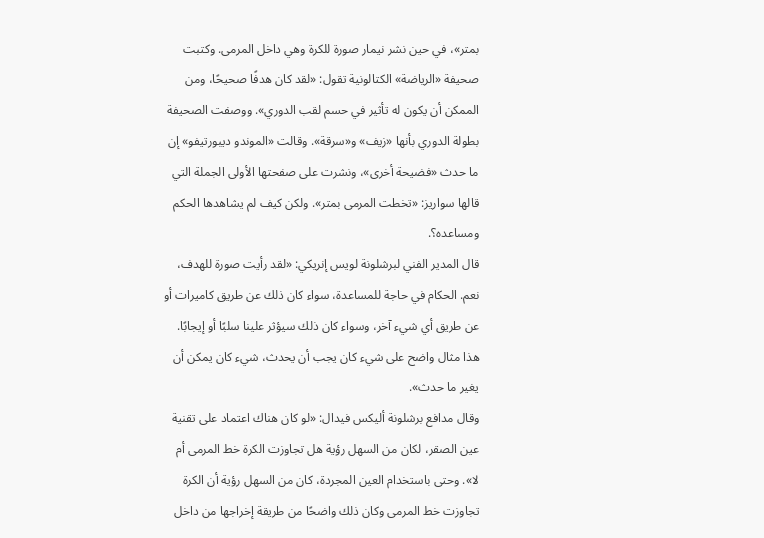بمتر»، في حين نشر نيمار صورة للكرة وهي داخل المرمى. وكتبت صحيفة «الرياضة» الكتالونية تقول: «لقد كان هدفًا صحيحًا، ومن الممكن أن يكون له تأثير في حسم لقب الدوري». ووصفت الصحيفة بطولة الدوري بأنها «زيف» و«سرقة». وقالت «الموندو ديبورتيفو» إن ما حدث «فضيحة أخرى»، ونشرت على صفحتها الأولى الجملة التي قالها سواريز: «تخطت المرمى بمتر». ولكن كيف لم يشاهدها الحكم ومساعده؟.
قال المدير الفني لبرشلونة لويس إنريكي: «لقد رأيت صورة للهدف، نعم. الحكام في حاجة للمساعدة، سواء كان ذلك عن طريق كاميرات أو عن طريق أي شيء آخر، وسواء كان ذلك سيؤثر علينا سلبًا أو إيجابًا. هذا مثال واضح على شيء كان يجب أن يحدث، شيء كان يمكن أن يغير ما حدث».
وقال مدافع برشلونة أليكس فيدال: «لو كان هناك اعتماد على تقنية عين الصقر، لكان من السهل رؤية هل تجاوزت الكرة خط المرمى أم لا». وحتى باستخدام العين المجردة، كان من السهل رؤية أن الكرة تجاوزت خط المرمى وكان ذلك واضحًا من طريقة إخراجها من داخل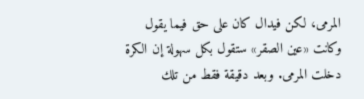المرمى، لكن فيدال كان على حق فيما يقول وكانت «عين الصقر» ستقول بكل سهولة إن الكرة دخلت المرمى. وبعد دقيقة فقط من تلك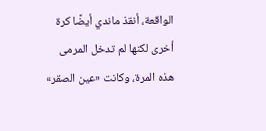الواقعة، أنقذ ماندي أيضًا كرة أخرى لكنها لم تدخل المرمى هذه المرة، وكانت «عين الصقر»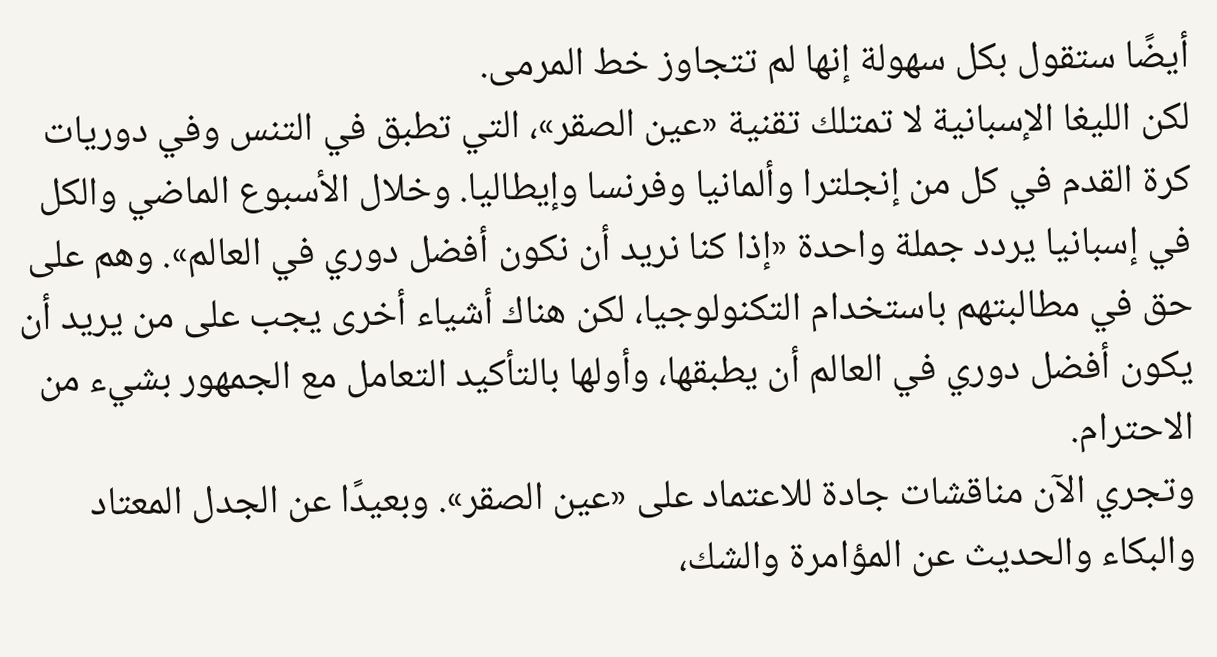أيضًا ستقول بكل سهولة إنها لم تتجاوز خط المرمى.
لكن الليغا الإسبانية لا تمتلك تقنية «عين الصقر»، التي تطبق في التنس وفي دوريات كرة القدم في كل من إنجلترا وألمانيا وفرنسا وإيطاليا. وخلال الأسبوع الماضي والكل في إسبانيا يردد جملة واحدة «إذا كنا نريد أن نكون أفضل دوري في العالم». وهم على حق في مطالبتهم باستخدام التكنولوجيا، لكن هناك أشياء أخرى يجب على من يريد أن يكون أفضل دوري في العالم أن يطبقها، وأولها بالتأكيد التعامل مع الجمهور بشيء من الاحترام.
وتجري الآن مناقشات جادة للاعتماد على «عين الصقر». وبعيدًا عن الجدل المعتاد والبكاء والحديث عن المؤامرة والشك،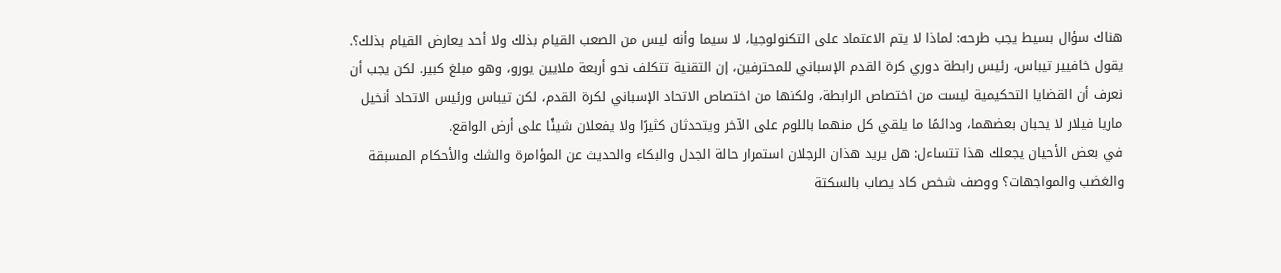هناك سؤال بسيط يجب طرحه: لماذا لا يتم الاعتماد على التكنولوجيا، لا سيما وأنه ليس من الصعب القيام بذلك ولا أحد يعارض القيام بذلك؟.
يقول خافيير تيباس، رئيس رابطة دوري كرة القدم الإسباني للمحترفين، إن التقنية تتكلف نحو أربعة ملايين يورو، وهو مبلغ كبير. لكن يجب أن نعرف أن القضايا التحكيمية ليست من اختصاص الرابطة، ولكنها من اختصاص الاتحاد الإسباني لكرة القدم، لكن تيباس ورئيس الاتحاد أنخيل ماريا فيلار لا يحبان بعضهما، ودائمًا ما يلقي كل منهما باللوم على الآخر ويتحدثان كثيرًا ولا يفعلان شيئًا على أرض الواقع.
في بعض الأحيان يجعلك هذا تتساءل: هل يريد هذان الرجلان استمرار حالة الجدل والبكاء والحديث عن المؤامرة والشك والأحكام المسبقة والغضب والمواجهات؟ ووصف شخص كاد يصاب بالسكتة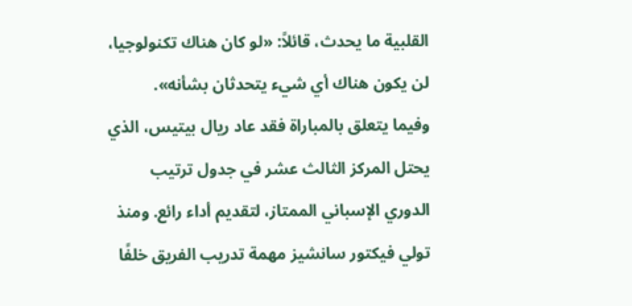القلبية ما يحدث، قائلاً: «لو كان هناك تكنولوجيا، لن يكون هناك أي شيء يتحدثان بشأنه».
وفيما يتعلق بالمباراة فقد عاد ريال بيتيس، الذي يحتل المركز الثالث عشر في جدول ترتيب الدوري الإسباني الممتاز، لتقديم أداء رائع. ومنذ تولي فيكتور سانشيز مهمة تدريب الفريق خلفًا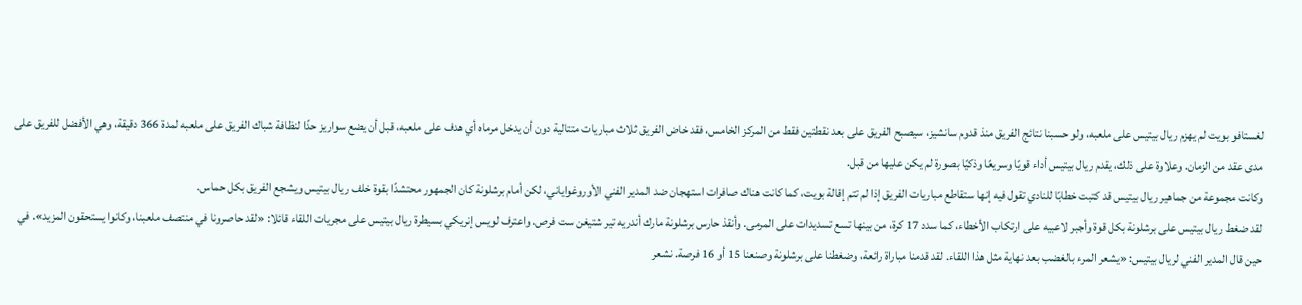لغستافو بويت لم يهزم ريال بيتيس على ملعبه، ولو حسبنا نتائج الفريق منذ قدوم سانشيز، سيصبح الفريق على بعد نقطتين فقط من المركز الخامس، فقد خاض الفريق ثلاث مباريات متتالية دون أن يدخل مرماه أي هدف على ملعبه، قبل أن يضع سواريز حدًا لنظافة شباك الفريق على ملعبه لمدة 366 دقيقة، وهي الأفضل للفريق على مدى عقد من الزمان. وعلاوة على ذلك، يقدم ريال بيتيس أداء قويًا وسريعًا وذكيًا بصورة لم يكن عليها من قبل.
وكانت مجموعة من جماهير ريال بيتيس قد كتبت خطابًا للنادي تقول فيه إنها ستقاطع مباريات الفريق إذا لم تتم إقالة بويت، كما كانت هناك صافرات استهجان ضد المدير الفني الأوروغواياني، لكن أمام برشلونة كان الجمهور محتشدًا بقوة خلف ريال بيتيس ويشجع الفريق بكل حماس.
لقد ضغط ريال بيتيس على برشلونة بكل قوة وأجبر لاعبيه على ارتكاب الأخطاء، كما سدد 17 كرة، من بينها تسع تسديدات على المرمى. وأنقذ حارس برشلونة مارك أندريه تير شتيغن ست فرص. واعترف لويس إنريكي بسيطرة ريال بيتيس على مجريات اللقاء قائلا: «لقد حاصرونا في منتصف ملعبنا، وكانوا يستحقون المزيد». في حين قال المدير الفني لريال بيتيس: «يشعر المرء بالغضب بعد نهاية مثل هذا اللقاء. لقد قدمنا مباراة رائعة، وضغطنا على برشلونة وصنعنا 15 أو 16 فرصة. نشعر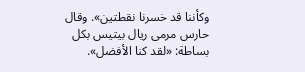وكأننا قد خسرنا نقطتين». وقال حارس مرمى ريال بيتيس بكل بساطة: «لقد كنا الأفضل».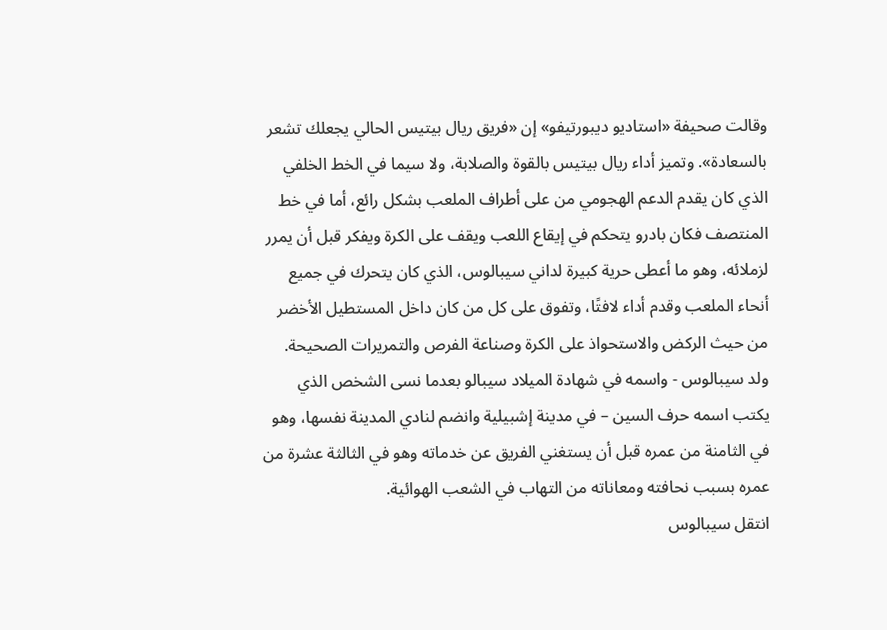وقالت صحيفة «استاديو ديبورتيفو» إن «فريق ريال بيتيس الحالي يجعلك تشعر بالسعادة». وتميز أداء ريال بيتيس بالقوة والصلابة، ولا سيما في الخط الخلفي الذي كان يقدم الدعم الهجومي من على أطراف الملعب بشكل رائع، أما في خط المنتصف فكان بادرو يتحكم في إيقاع اللعب ويقف على الكرة ويفكر قبل أن يمرر لزملائه، وهو ما أعطى حرية كبيرة لداني سيبالوس، الذي كان يتحرك في جميع أنحاء الملعب وقدم أداء لافتًا، وتفوق على كل من كان داخل المستطيل الأخضر من حيث الركض والاستحواذ على الكرة وصناعة الفرص والتمريرات الصحيحة.
ولد سيبالوس - واسمه في شهادة الميلاد سيبالو بعدما نسى الشخص الذي يكتب اسمه حرف السين – في مدينة إشبيلية وانضم لنادي المدينة نفسها، وهو في الثامنة من عمره قبل أن يستغني الفريق عن خدماته وهو في الثالثة عشرة من عمره بسبب نحافته ومعاناته من التهاب في الشعب الهوائية.
انتقل سيبالوس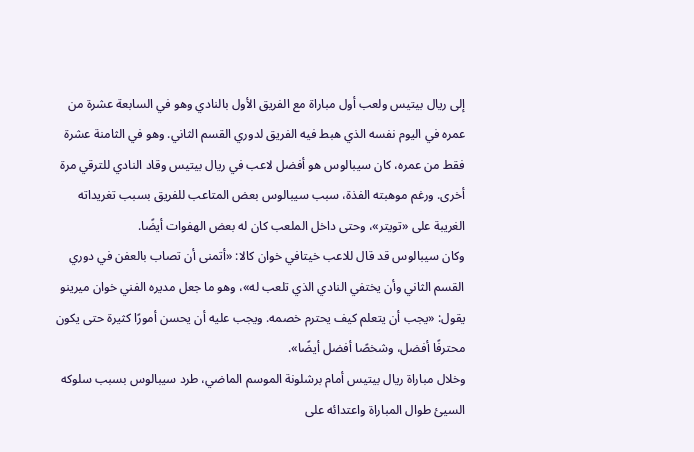إلى ريال بيتيس ولعب أول مباراة مع الفريق الأول بالنادي وهو في السابعة عشرة من عمره في اليوم نفسه الذي هبط فيه الفريق لدوري القسم الثاني. وهو في الثامنة عشرة فقط من عمره، كان سيبالوس هو أفضل لاعب في ريال بيتيس وقاد النادي للترقي مرة أخرى. ورغم موهبته الفذة، سبب سيبالوس بعض المتاعب للفريق بسبب تغريداته الغريبة على «تويتر»، وحتى داخل الملعب كان له بعض الهفوات أيضًا.
وكان سيبالوس قد قال للاعب خيتافي خوان كالا: «أتمنى أن تصاب بالعفن في دوري القسم الثاني وأن يختفي النادي الذي تلعب له»، وهو ما جعل مديره الفني خوان ميرينو يقول: «يجب أن يتعلم كيف يحترم خصمه. ويجب عليه أن يحسن أمورًا كثيرة حتى يكون محترفًا أفضل، وشخصًا أفضل أيضًا».
وخلال مباراة ريال بيتيس أمام برشلونة الموسم الماضي، طرد سيبالوس بسبب سلوكه السيئ طوال المباراة واعتدائه على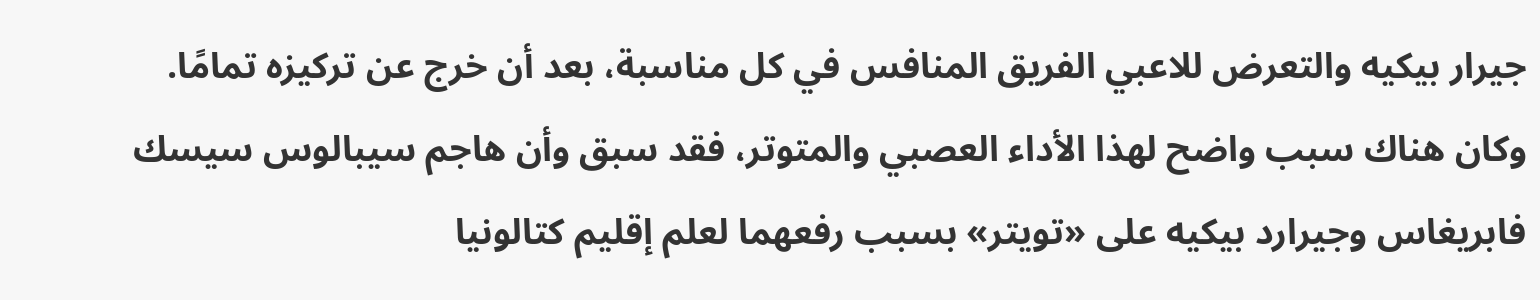جيرار بيكيه والتعرض للاعبي الفريق المنافس في كل مناسبة، بعد أن خرج عن تركيزه تمامًا.
وكان هناك سبب واضح لهذا الأداء العصبي والمتوتر، فقد سبق وأن هاجم سيبالوس سيسك فابريغاس وجيرارد بيكيه على «تويتر» بسبب رفعهما لعلم إقليم كتالونيا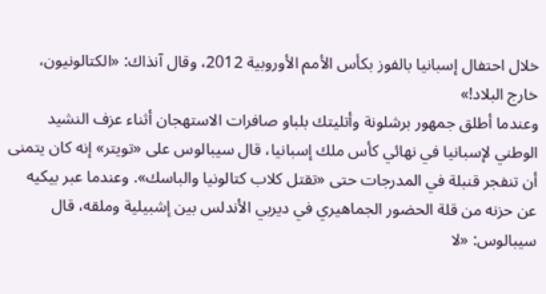خلال احتفال إسبانيا بالفوز بكأس الأمم الأوروبية 2012، وقال آنذاك: «الكتالونيون، خارج البلاد!»
وعندما أطلق جمهور برشلونة وأتليتك بلباو صافرات الاستهجان أثناء عزف النشيد الوطني لإسبانيا في نهائي كأس ملك إسبانيا، قال سيبالوس على «تويتر» إنه كان يتمنى أن تنفجر قنبلة في المدرجات حتى «تقتل كلاب كتالونيا والباسك». وعندما عبر بيكيه عن حزنه من قلة الحضور الجماهيري في ديربي الأندلس بين إشبيلية وملقه، قال سيبالوس: «لا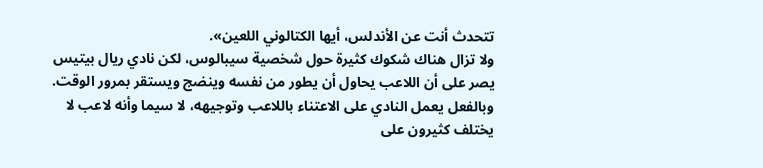تتحدث أنت عن الأندلس، أيها الكتالوني اللعين».
ولا تزال هناك شكوك كثيرة حول شخصية سيبالوس، لكن نادي ريال بيتيس يصر على أن اللاعب يحاول أن يطور من نفسه وينضج ويستقر بمرور الوقت. وبالفعل يعمل النادي على الاعتناء باللاعب وتوجيهه، لا سيما وأنه لاعب لا يختلف كثيرون على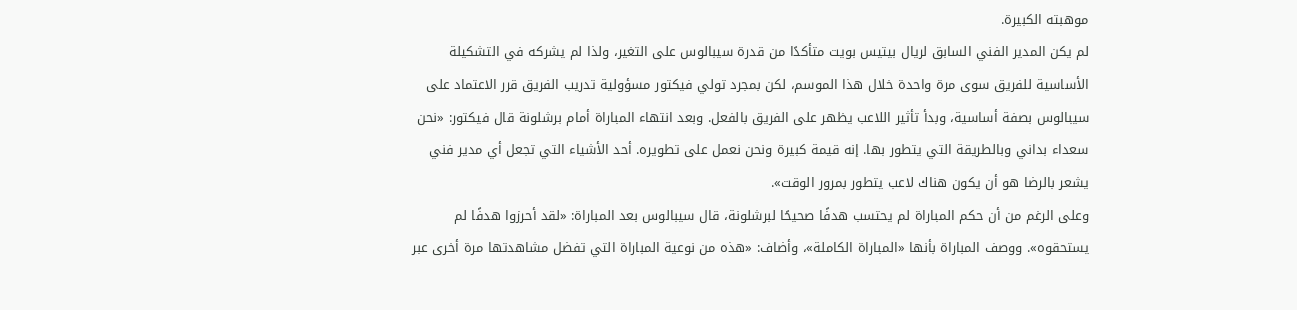موهبته الكبيرة.
لم يكن المدير الفني السابق لريال بيتيس بويت متأكدًا من قدرة سيبالوس على التغير، ولذا لم يشركه في التشكيلة الأساسية للفريق سوى مرة واحدة خلال هذا الموسم، لكن بمجرد تولي فيكتور مسؤولية تدريب الفريق قرر الاعتماد على سيبالوس بصفة أساسية، وبدأ تأثير اللاعب يظهر على الفريق بالفعل. وبعد انتهاء المباراة أمام برشلونة قال فيكتور: «نحن سعداء بداني وبالطريقة التي يتطور بها. إنه قيمة كبيرة ونحن نعمل على تطويره. أحد الأشياء التي تجعل أي مدير فني يشعر بالرضا هو أن يكون هناك لاعب يتطور بمرور الوقت».
وعلى الرغم من أن حكم المباراة لم يحتسب هدفًا صحيحًا لبرشلونة، قال سيبالوس بعد المباراة: «لقد أحرزوا هدفًا لم يستحقوه». ووصف المباراة بأنها «المباراة الكاملة»، وأضاف: «هذه من نوعية المباراة التي تفضل مشاهدتها مرة أخرى عبر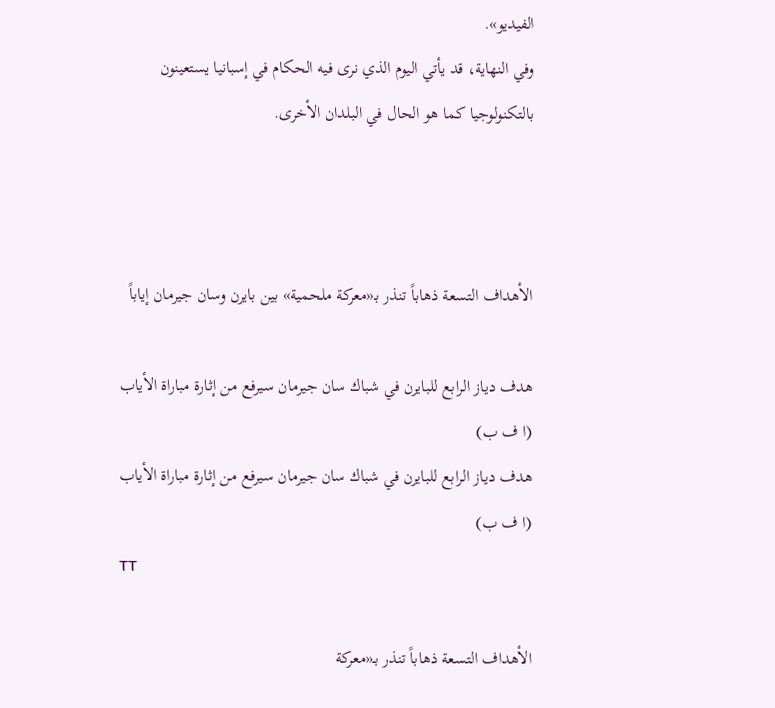الفيديو».
وفي النهاية، قد يأتي اليوم الذي نرى فيه الحكام في إسبانيا يستعينون بالتكنولوجيا كما هو الحال في البلدان الأخرى.



الأهداف التسعة ذهاباً تنذر بـ«معركة ملحمية» بين بايرن وسان جيرمان إياباً

هدف دياز الرابع للبايرن في شباك سان جيرمان سيرفع من إثارة مباراة الأياب (ا ف ب)
هدف دياز الرابع للبايرن في شباك سان جيرمان سيرفع من إثارة مباراة الأياب (ا ف ب)
TT

الأهداف التسعة ذهاباً تنذر بـ«معركة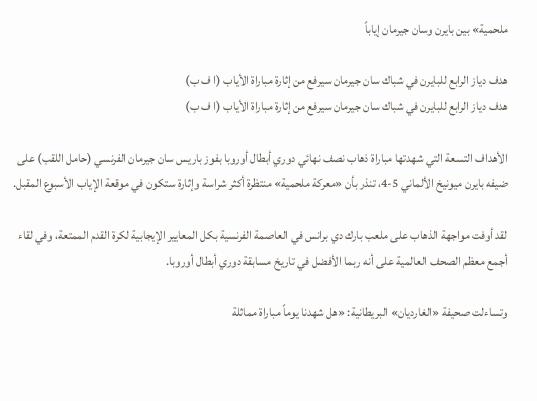ملحمية» بين بايرن وسان جيرمان إياباً

هدف دياز الرابع للبايرن في شباك سان جيرمان سيرفع من إثارة مباراة الأياب (ا ف ب)
هدف دياز الرابع للبايرن في شباك سان جيرمان سيرفع من إثارة مباراة الأياب (ا ف ب)

الأهداف التسعة التي شهدتها مباراة ذهاب نصف نهائي دوري أبطال أوروبا بفوز باريس سان جيرمان الفرنسي (حامل اللقب) على ضيفه بايرن ميونيخ الألماني 5-4، تنذر بأن «معركة ملحمية» منتظرة أكثر شراسة وإثارة ستكون في موقعة الإياب الأسبوع المقبل.

لقد أوفت مواجهة الذهاب على ملعب بارك دي برانس في العاصمة الفرنسية بكل المعايير الإيجابية لكرة القدم الممتعة، وفي لقاء أجمع معظم الصحف العالمية على أنه ربما الأفضل في تاريخ مسابقة دوري أبطال أوروبا.

وتساءلت صحيفة «الغارديان» البريطانية: «هل شهدنا يوماً مباراة مماثلة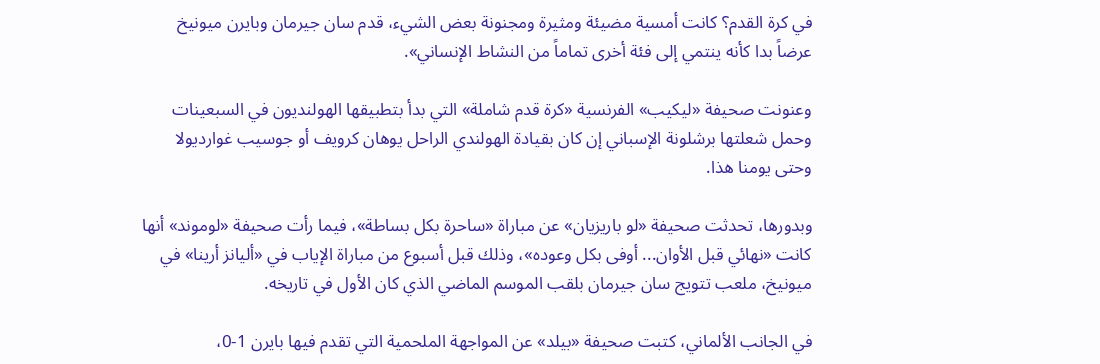في كرة القدم؟ كانت أمسية مضيئة ومثيرة ومجنونة بعض الشيء، قدم سان جيرمان وبايرن ميونيخ عرضاً بدا كأنه ينتمي إلى فئة أخرى تماماً من النشاط الإنساني».

وعنونت صحيفة «ليكيب» الفرنسية «كرة قدم شاملة» التي بدأ بتطبيقها الهولنديون في السبعينات وحمل شعلتها برشلونة الإسباني إن كان بقيادة الهولندي الراحل يوهان كرويف أو جوسيب غوارديولا وحتى يومنا هذا.

وبدورها، تحدثت صحيفة «لو باريزيان» عن مباراة «ساحرة بكل بساطة»، فيما رأت صحيفة «لوموند» أنها كانت «نهائي قبل الأوان... أوفى بكل وعوده»، وذلك قبل أسبوع من مباراة الإياب في «أليانز أرينا» في ميونيخ، ملعب تتويج سان جيرمان بلقب الموسم الماضي الذي كان الأول في تاريخه.

في الجانب الألماني، كتبت صحيفة «بيلد» عن المواجهة الملحمية التي تقدم فيها بايرن 1-0،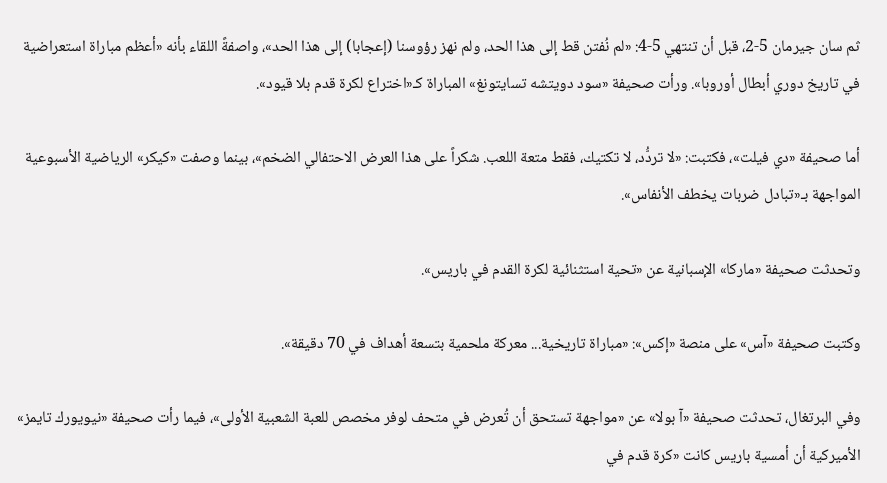ثم سان جيرمان 5-2، قبل أن تنتهي 5-4: «لم نُفتن قط إلى هذا الحد، ولم نهز رؤوسنا (إعجابا) إلى هذا الحد»، واصفةً اللقاء بأنه «أعظم مباراة استعراضية في تاريخ دوري أبطال أوروبا». ورأت صحيفة «سود دويتشه تسايتونغ» المباراة كـ«اختراع لكرة قدم بلا قيود».

أما صحيفة «دي فيلت»، فكتبت: «لا تردُّد، لا تكتيك، فقط متعة اللعب. شكراً على هذا العرض الاحتفالي الضخم»، بينما وصفت «كيكر» الرياضية الأسبوعية المواجهة بـ«تبادل ضربات يخطف الأنفاس».

وتحدثت صحيفة «ماركا» الإسبانية عن «تحية استثنائية لكرة القدم في باريس».

وكتبت صحيفة «آس» على منصة «إكس»: «مباراة تاريخية... معركة ملحمية بتسعة أهداف في 70 دقيقة».

وفي البرتغال، تحدثت صحيفة «آ بولا» عن «مواجهة تستحق أن تُعرض في متحف لوفر مخصص للعبة الشعبية الأولى»، فيما رأت صحيفة «نيويورك تايمز» الأميركية أن أمسية باريس كانت «كرة قدم في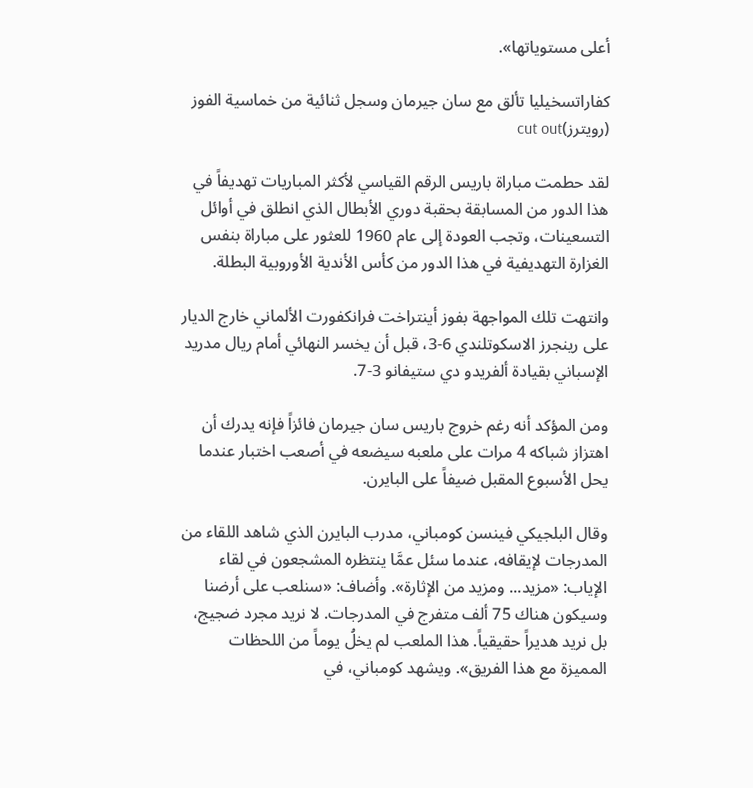أعلى مستوياتها».

كفاراتسخيليا تألق مع سان جيرمان وسجل ثنائية من خماسية الفوز (رويترز)cut out

لقد حطمت مباراة باريس الرقم القياسي لأكثر المباريات تهديفاً في هذا الدور من المسابقة بحقبة دوري الأبطال الذي انطلق في أوائل التسعينات، وتجب العودة إلى عام 1960 للعثور على مباراة بنفس الغزارة التهديفية في هذا الدور من كأس الأندية الأوروبية البطلة.

وانتهت تلك المواجهة بفوز أينتراخت فرانكفورت الألماني خارج الديار على رينجرز الاسكوتلندي 6-3، قبل أن يخسر النهائي أمام ريال مدريد الإسباني بقيادة ألفريدو دي ستيفانو 3-7.

ومن المؤكد أنه رغم خروج باريس سان جيرمان فائزاً فإنه يدرك أن اهتزاز شباكه 4 مرات على ملعبه سيضعه في أصعب اختبار عندما يحل الأسبوع المقبل ضيفاً على البايرن.

وقال البلجيكي فينسن كومباني، مدرب البايرن الذي شاهد اللقاء من المدرجات لإيقافه، عندما سئل عمَّا ينتظره المشجعون في لقاء الإياب: «مزيد... ومزيد من الإثارة». وأضاف: «سنلعب على أرضنا وسيكون هناك 75 ألف متفرج في المدرجات. لا نريد مجرد ضجيج، بل نريد هديراً حقيقياً. هذا الملعب لم يخلُ يوماً من اللحظات المميزة مع هذا الفريق». ويشهد كومباني، في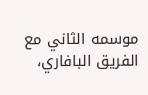موسمه الثاني مع الفريق البافاري،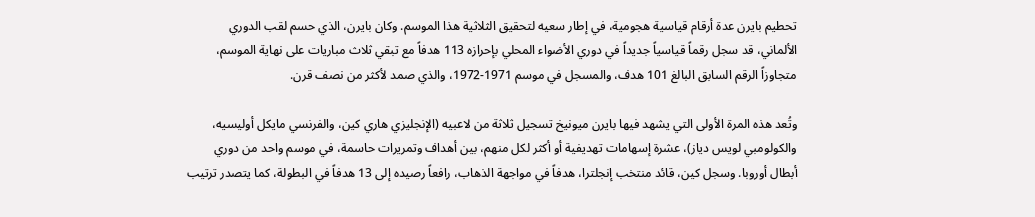تحطيم بايرن عدة أرقام قياسية هجومية، في إطار سعيه لتحقيق الثلاثية هذا الموسم. وكان بايرن، الذي حسم لقب الدوري الألماني، قد سجل رقماً قياسياً جديداً في دوري الأضواء المحلي بإحرازه 113 هدفاً مع تبقي ثلاث مباريات على نهاية الموسم، متجاوزاً الرقم السابق البالغ 101 هدف، والمسجل في موسم 1971-1972، والذي صمد لأكثر من نصف قرن.

وتُعد هذه المرة الأولى التي يشهد فيها بايرن ميونيخ تسجيل ثلاثة من لاعبيه (الإنجليزي هاري كين، والفرنسي مايكل أوليسيه، والكولومبي لويس دياز)، عشرة إسهامات تهديفية أو أكثر لكل منهم، بين أهداف وتمريرات حاسمة، في موسم واحد من دوري أبطال أوروبا. وسجل كين، قائد منتخب إنجلترا، هدفاً في مواجهة الذهاب، رافعاً رصيده إلى 13 هدفاً في البطولة، كما يتصدر ترتيب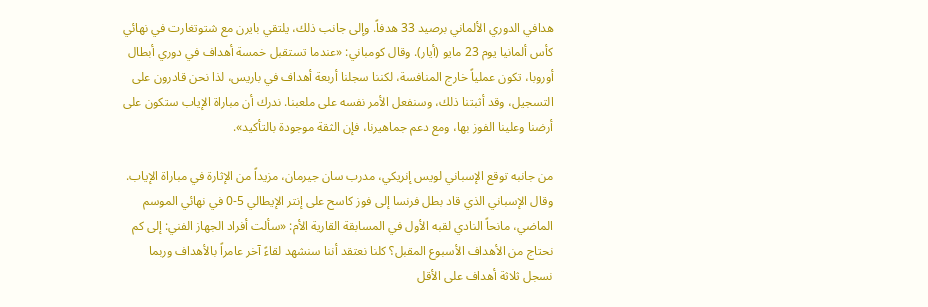هدافي الدوري الألماني برصيد 33 هدفاً. وإلى جانب ذلك، يلتقي بايرن مع شتوتغارت في نهائي كأس ألمانيا يوم 23 مايو (أيار). وقال كومباني: «عندما تستقبل خمسة أهداف في دوري أبطال أوروبا، تكون عملياً خارج المنافسة، لكننا سجلنا أربعة أهداف في باريس، لذا نحن قادرون على التسجيل، وقد أثبتنا ذلك، وسنفعل الأمر نفسه على ملعبنا. ندرك أن مباراة الإياب ستكون على أرضنا وعلينا الفوز بها، ومع دعم جماهيرنا، فإن الثقة موجودة بالتأكيد».

من جانبه توقع الإسباني لويس إنريكي، مدرب سان جيرمان، مزيداً من الإثارة في مباراة الإياب. وقال الإسباني الذي قاد بطل فرنسا إلى فوز كاسح على إنتر الإيطالي 5-0 في نهائي الموسم الماضي، مانحاً النادي لقبه الأول في المسابقة القارية الأم: «سألت أفراد الجهاز الفني: إلى كم نحتاج من الأهداف الأسبوع المقبل؟ كلنا نعتقد أننا سنشهد لقاءً آخر عامراً بالأهداف وربما نسجل ثلاثة أهداف على الأقل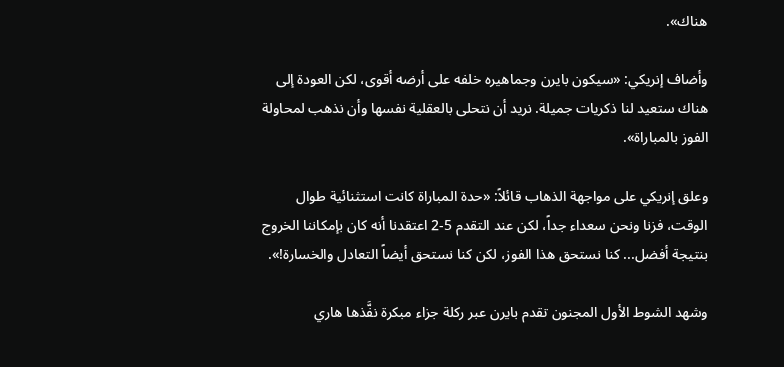هناك».

وأضاف إنريكي: «سيكون بايرن وجماهيره خلفه على أرضه أقوى، لكن العودة إلى هناك ستعيد لنا ذكريات جميلة. نريد أن نتحلى بالعقلية نفسها وأن نذهب لمحاولة الفوز بالمباراة».

وعلق إنريكي على مواجهة الذهاب قائلاً: «حدة المباراة كانت استثنائية طوال الوقت، فزنا ونحن سعداء جداً، لكن عند التقدم 5-2 اعتقدنا أنه كان بإمكاننا الخروج بنتيجة أفضل... كنا نستحق هذا الفوز، لكن كنا نستحق أيضاً التعادل والخسارة!».

وشهد الشوط الأول المجنون تقدم بايرن عبر ركلة جزاء مبكرة نفَّذها هاري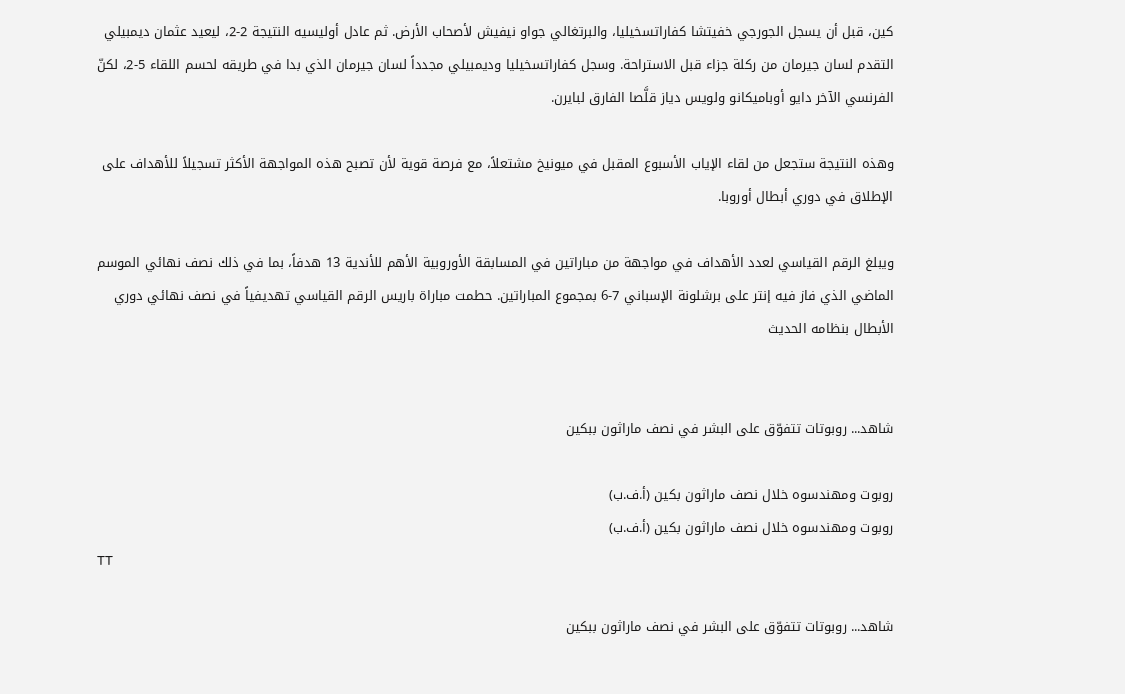كين، قبل أن يسجل الجورجي خفيتشا كفاراتسخيليا، والبرتغالي جواو نيفيش لأصحاب الأرض. ثم عادل أوليسيه النتيجة 2-2، ليعيد عثمان ديمبيلي التقدم لسان جيرمان من ركلة جزاء قبل الاستراحة. وسجل كفاراتسخيليا وديمبيلي مجدداً لسان جيرمان الذي بدا في طريقه لحسم اللقاء 5-2، لكنّ الفرنسي الآخر دايو أوباميكانو ولويس دياز قلَّصا الفارق لبايرن.

وهذه النتيجة ستجعل من لقاء الإياب الأسبوع المقبل في ميونيخ مشتعلاً، مع فرصة قوية لأن تصبح هذه المواجهة الأكثر تسجيلاً للأهداف على الإطلاق في دوري أبطال أوروبا.

ويبلغ الرقم القياسي لعدد الأهداف في مواجهة من مباراتين في المسابقة الأوروبية الأهم للأندية 13 هدفاً، بما في ذلك نصف نهائي الموسم الماضي الذي فاز فيه إنتر على برشلونة الإسباني 7-6 بمجموع المباراتين. حطمت مباراة باريس الرقم القياسي تهديفياً في نصف نهائي دوري الأبطال بنظامه الحديث


شاهد... روبوتات تتفوّق على البشر في نصف ماراثون ببكين

روبوت ومهندسوه خلال نصف ماراثون بكين (أ.ف.ب)
روبوت ومهندسوه خلال نصف ماراثون بكين (أ.ف.ب)
TT

شاهد... روبوتات تتفوّق على البشر في نصف ماراثون ببكين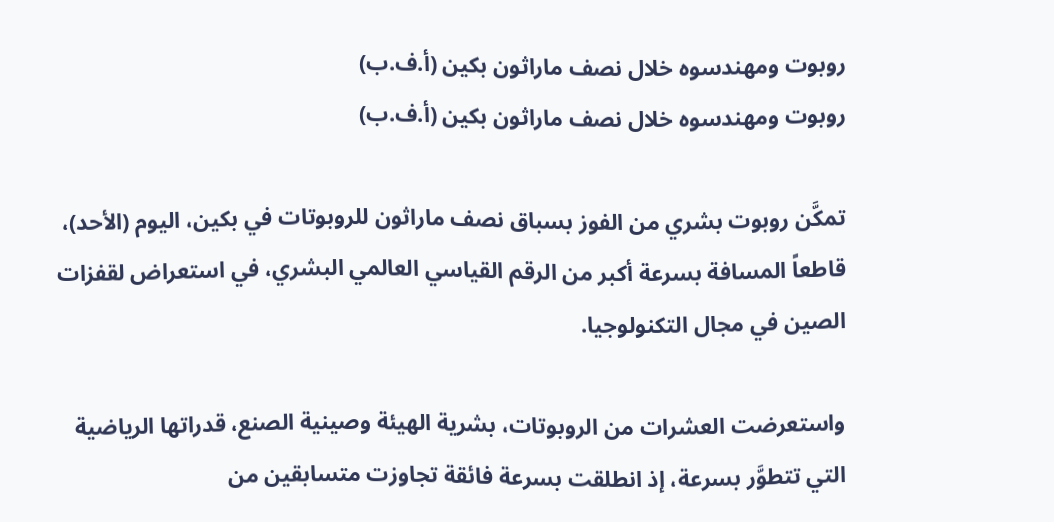روبوت ومهندسوه خلال نصف ماراثون بكين (أ.ف.ب)
روبوت ومهندسوه خلال نصف ماراثون بكين (أ.ف.ب)

تمكَّن روبوت بشري من الفوز بسباق نصف ماراثون للروبوتات في بكين، اليوم (الأحد)، قاطعاً المسافة بسرعة أكبر من الرقم القياسي العالمي البشري، في استعراض لقفزات الصين في مجال التكنولوجيا.

واستعرضت العشرات ‌من الروبوتات، بشرية الهيئة وصينية الصنع، قدراتها الرياضية التي تتطوَّر بسرعة، إذ انطلقت بسرعة فائقة تجاوزت متسابقين من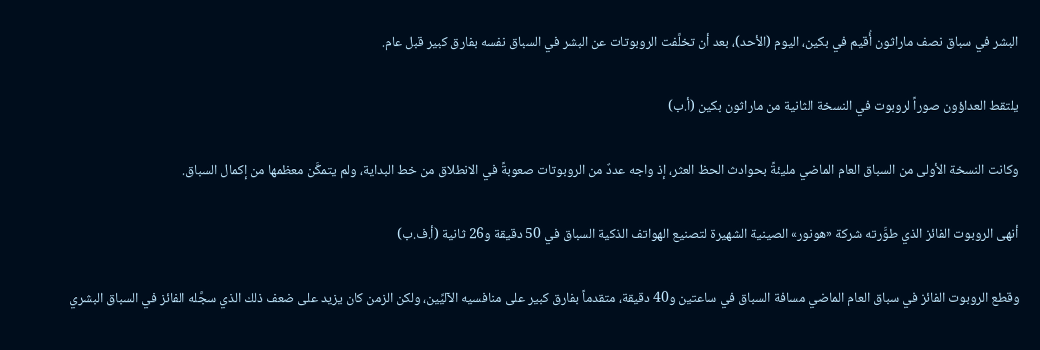البشر في سباق نصف ماراثون أُقيم في بكين، اليوم (الأحد)، بعد أن تخلَّفت الروبوتات عن البشر في السباق نفسه بفارق كبير قبل عام.

يلتقط العداؤون صوراً لروبوت في النسخة الثانية من ماراثون بكين (أ.ب)

وكانت النسخة الأولى من السباق العام الماضي مليئةً بحوادث الحظ العثر، إذ واجه عددٌ من الروبوتات صعوبةً في الانطلاق من خط البداية، ولم يتمكَّن معظمها ‌من إكمال ‌السباق.

أنهى الروبوت الفائز الذي طوَّرته شركة «هونور» الصينية الشهيرة لتصنيع الهواتف الذكية السباق في 50 دقيقة و26 ثانية (أ.ف.ب)

وقطع الروبوت الفائز في سباق ‌العام الماضي مسافة السباق في ساعتين و40 دقيقة، متقدماً بفارق كبير على منافسيه الآليِّين، ولكن الزمن كان يزيد على ضعف ذلك الذي سجَّله الفائز في السباق البشري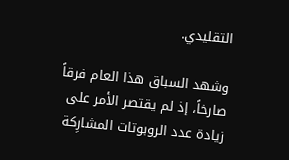التقليدي.

وشهد السباق هذا العام فرقاً صارخاً، إذ لم يقتصر الأمر على زيادة عدد الروبوتات المشارِكة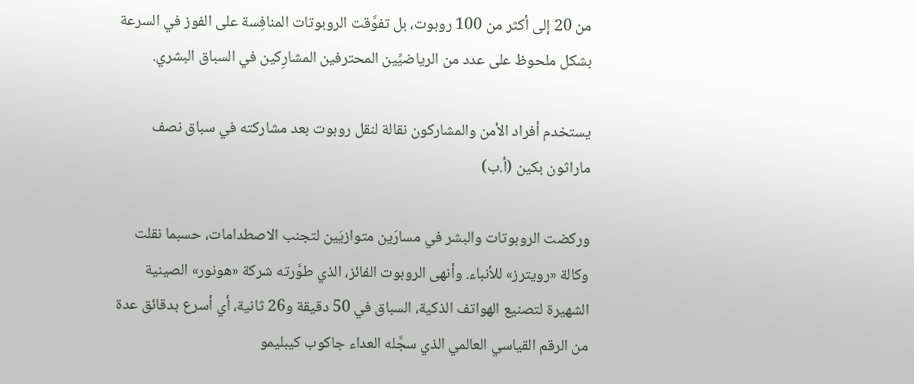من 20 إلى أكثر من 100 روبوت، بل تفوَّقت الروبوتات ‌المنافِسة على الفوز ‌في السرعة بشكل ملحوظ على عدد من الرياضيِّين المحترفين المشارِكين ‌في السباق البشري.

يستخدم أفراد الأمن والمشاركون نقالة لنقل روبوت بعد مشاركته في سباق نصف ماراثون بكين (أ.ب)

وركضت الروبوتات والبشر في مسارَين ‌متوازيَين لتجنب الاصطدامات، حسبما نقلت وكالة «رويترز» للأنباء. وأنهى الروبوت الفائز، الذي طوَّرته شركة «هونور» الصينية الشهيرة لتصنيع الهواتف الذكية، السباق في 50 دقيقة و26 ثانية، أي أسرع بدقائق عدة من الرقم ‌القياسي العالمي الذي سجَّله العداء جاكوب كيبليمو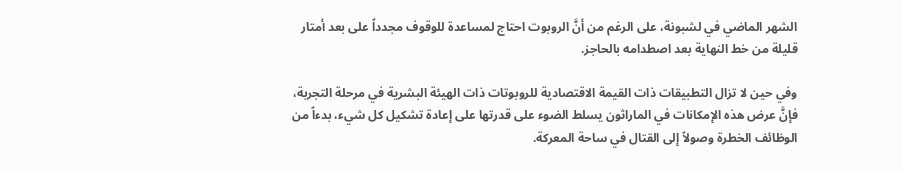الشهر الماضي في لشبونة، على الرغم من أنَّ الروبوت احتاج لمساعدة للوقوف مجدداً على بعد أمتار قليلة من خط النهاية بعد اصطدامه بالحاجز.

وفي حين لا تزال التطبيقات ذات القيمة الاقتصادية للروبوتات ذات الهيئة البشرية في مرحلة التجربة، فإنَّ عرض هذه الإمكانات في الماراثون يسلط الضوء على قدرتها على إعادة تشكيل كل شيء، بدءاً من الوظائف الخطرة وصولاً إلى القتال في ساحة المعركة.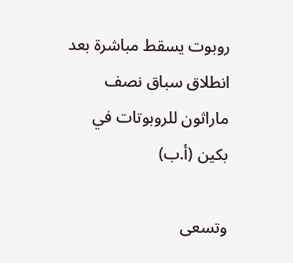روبوت يسقط مباشرة بعد انطلاق سباق نصف ماراثون للروبوتات في بكين (أ.ب)

وتسعى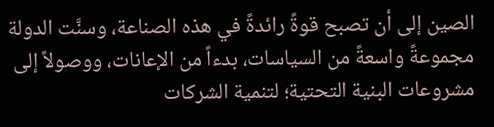الصين إلى أن تصبح قوةً رائدةً في هذه الصناعة، وسنَّت الدولة مجموعةً واسعةً من السياسات، بدءاً من الإعانات، ووصولاً إلى مشروعات البنية التحتية؛ لتنمية الشركات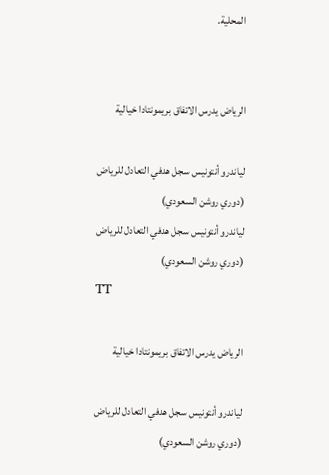المحلية.


الرياض يدرس الاتفاق بريمونتادا خيالية

لياندرو أنتونيس سجل هدفي التعادل للرياض (دوري روشن السعودي)
لياندرو أنتونيس سجل هدفي التعادل للرياض (دوري روشن السعودي)
TT

الرياض يدرس الاتفاق بريمونتادا خيالية

لياندرو أنتونيس سجل هدفي التعادل للرياض (دوري روشن السعودي)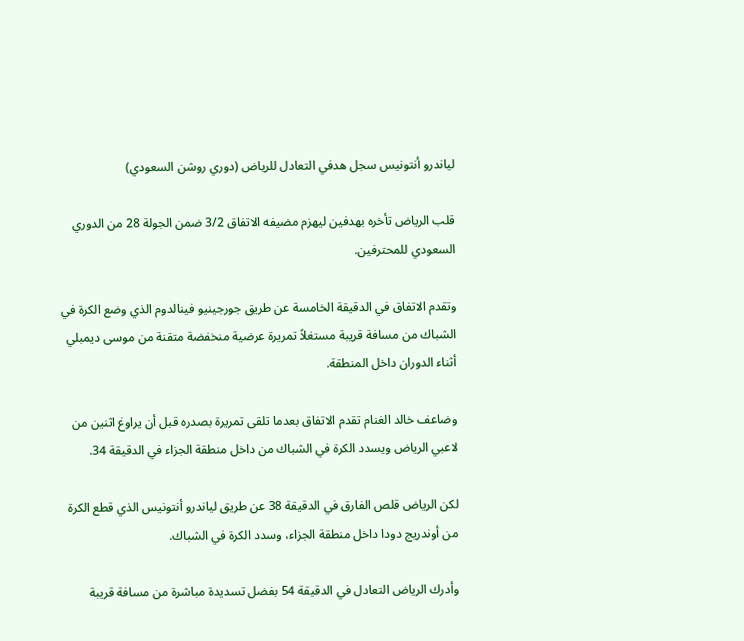لياندرو أنتونيس سجل هدفي التعادل للرياض (دوري روشن السعودي)

قلب الرياض تأخره بهدفين ليهزم مضيفه الاتفاق 3/2 ضمن الجولة 28 من الدوري السعودي للمحترفين.

وتقدم الاتفاق في الدقيقة الخامسة عن طريق جورجينيو فينالدوم الذي وضع الكرة في الشباك من مسافة قريبة مستغلاً تمريرة عرضية منخفضة متقنة من موسى ديمبلي أثناء الدوران داخل المنطقة.

وضاعف خالد الغنام تقدم الاتفاق بعدما تلقى تمريرة بصدره قبل أن يراوغ اثنين من لاعبي الرياض ويسدد الكرة في الشباك من داخل منطقة الجزاء في الدقيقة 34.

لكن الرياض قلص الفارق في الدقيقة 38 عن طريق لياندرو أنتونيس الذي قطع الكرة من أوندريج دودا داخل منطقة الجزاء، وسدد الكرة في الشباك.

وأدرك الرياض التعادل في الدقيقة 54 بفضل تسديدة مباشرة من مسافة قريبة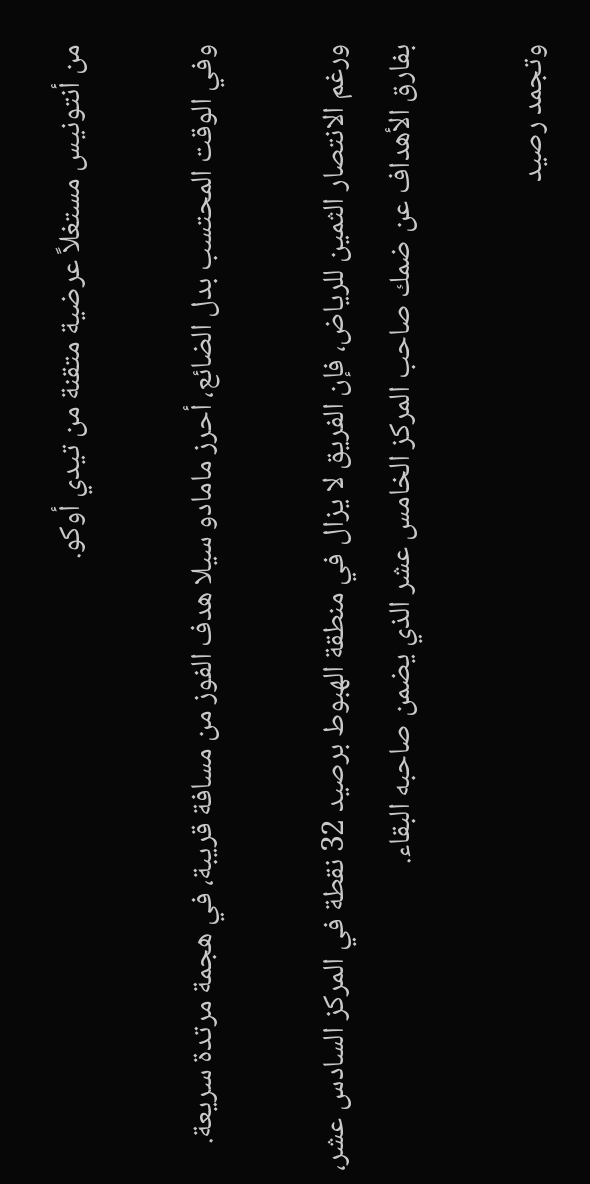من أنتونيس مستغلاً عرضية متقنة من تيدي أوكو.

وفي الوقت المحتسب بدل الضائع، أحرز مامادو سيلا هدف الفوز من مسافة قريبة، في هجمة مرتدة سريعة.

ورغم الانتصار الثمين للرياض، فإن الفريق لا يزال في منطقة الهبوط برصيد 32 نقطة في المركز السادس عشر، بفارق الأهداف عن ضمك صاحب المركز الخامس عشر الذي يضمن صاحبه البقاء.

وتجمد رصيد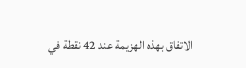الاتفاق بهذه الهزيمة عند 42 نقطة في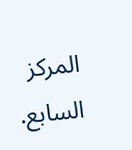المركز السابع.